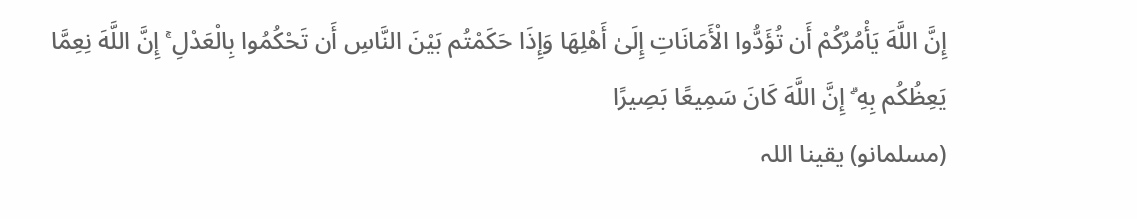إِنَّ اللَّهَ يَأْمُرُكُمْ أَن تُؤَدُّوا الْأَمَانَاتِ إِلَىٰ أَهْلِهَا وَإِذَا حَكَمْتُم بَيْنَ النَّاسِ أَن تَحْكُمُوا بِالْعَدْلِ ۚ إِنَّ اللَّهَ نِعِمَّا يَعِظُكُم بِهِ ۗ إِنَّ اللَّهَ كَانَ سَمِيعًا بَصِيرًا
(مسلمانو) یقینا اللہ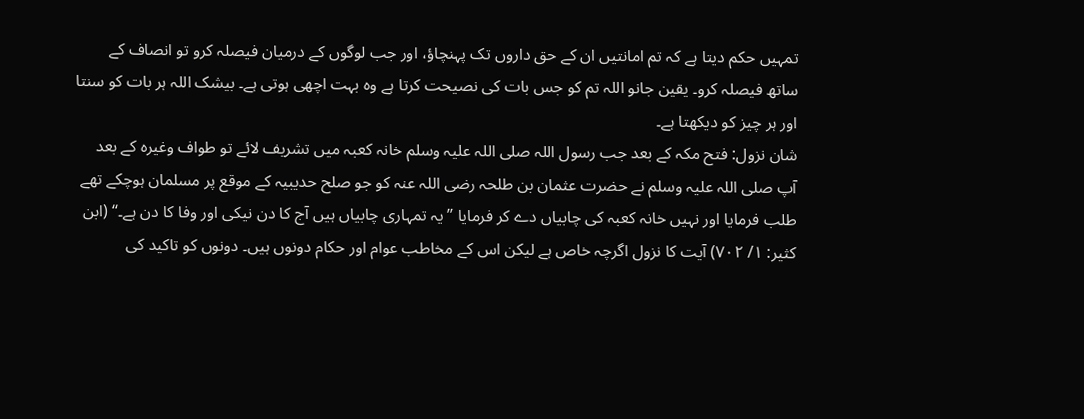تمہیں حکم دیتا ہے کہ تم امانتیں ان کے حق داروں تک پہنچاؤ، اور جب لوگوں کے درمیان فیصلہ کرو تو انصاف کے ساتھ فیصلہ کرو۔ یقین جانو اللہ تم کو جس بات کی نصیحت کرتا ہے وہ بہت اچھی ہوتی ہے۔ بیشک اللہ ہر بات کو سنتا اور ہر چیز کو دیکھتا ہے۔
شان نزول: فتح مکہ کے بعد جب رسول اللہ صلی اللہ علیہ وسلم خانہ کعبہ میں تشریف لائے تو طواف وغیرہ کے بعد آپ صلی اللہ علیہ وسلم نے حضرت عثمان بن طلحہ رضی اللہ عنہ کو جو صلح حدیبیہ کے موقع پر مسلمان ہوچکے تھے طلب فرمایا اور نہیں خانہ کعبہ کی چابیاں دے کر فرمایا ’’یہ تمہاری چابیاں ہیں آج کا دن نیکی اور وفا کا دن ہے۔‘‘ (ابن کثیر: ۱/ ۷۰۲) آیت کا نزول اگرچہ خاص ہے لیکن اس کے مخاطب عوام اور حکام دونوں ہیں۔ دونوں کو تاکید کی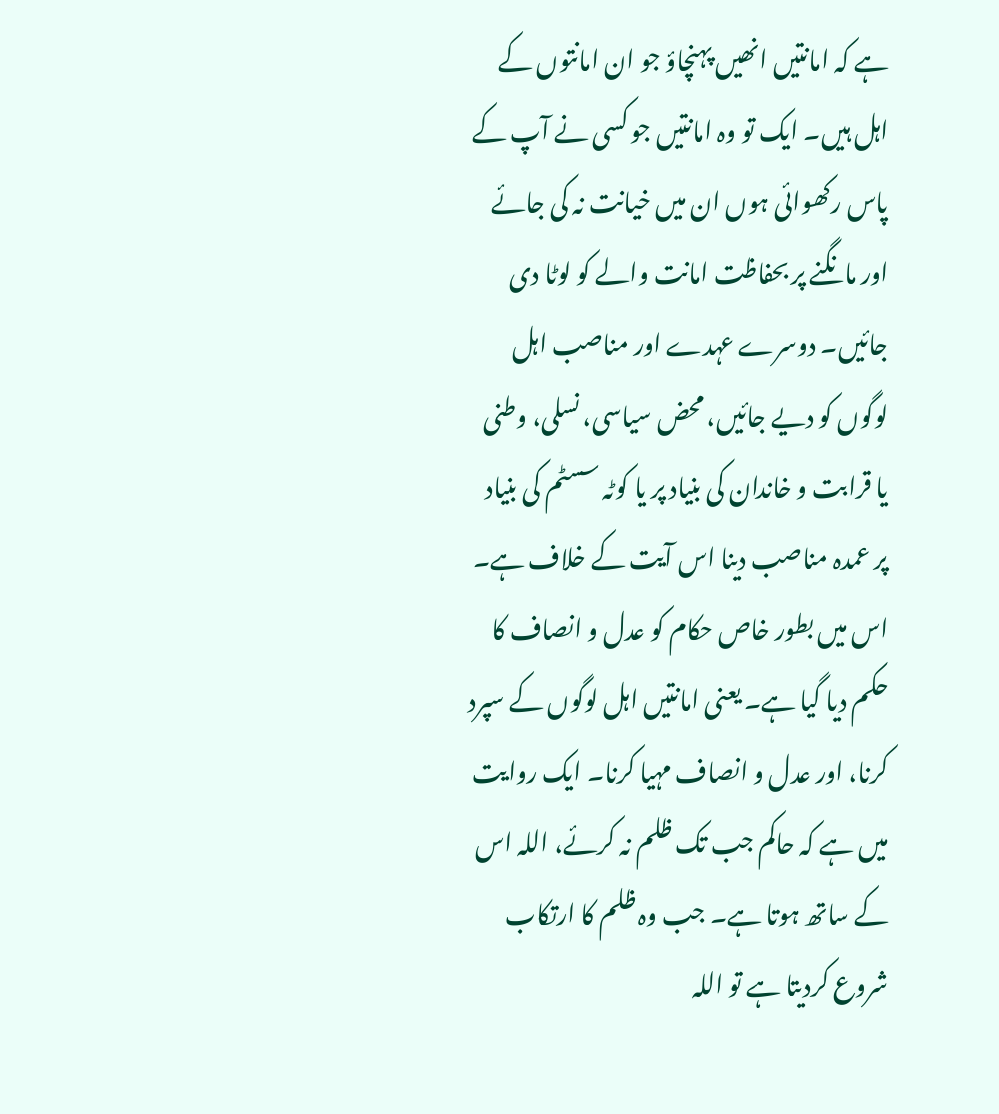ہے کہ امانتیں انھیں پہنچاؤ جو ان امانتوں کے اہل ہیں۔ ایک تو وہ امانتیں جو کسی نے آپ کے پاس رکھوائی ہوں ان میں خیانت نہ کی جائے اور مانگنے پر بحفاظت امانت والے کو لوٹا دی جائیں۔ دوسرے عہدے اور مناصب اہل لوگوں کو دیے جائیں، محض سیاسی، نسلی، وطنی یا قرابت و خاندان کی بنیاد پر یا کوٹہ سسٹم کی بنیاد پر عمدہ مناصب دینا اس آیت کے خلاف ہے۔ اس میں بطور خاص حکام کو عدل و انصاف کا حکم دیا گیا ہے۔ یعنی امانتیں اہل لوگوں کے سپرد کرنا، اور عدل و انصاف مہیا کرنا۔ ایک روایت میں ہے کہ حاکم جب تک ظلم نہ کرئے، اللہ اس کے ساتھ ہوتا ہے۔ جب وہ ظلم کا ارتکاب شروع کردیتا ہے تو اللہ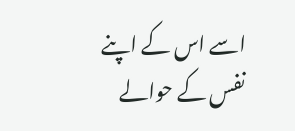اسے اس کے اپنے نفس کے حوالے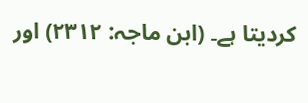کردیتا ہے۔ (ابن ماجہ: ۲۳۱۲) اور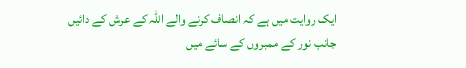ایک روایت میں ہے کہ انصاف کرنے والے اللہ کے عرش کے دائیں جانب نور کے ممبروں کے سائے میں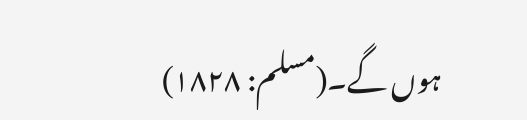ہوں گے۔(مسلم: ۱۸۲۸)